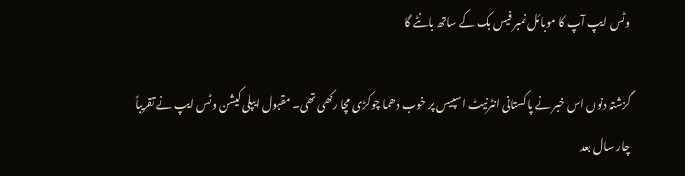وٹس ایپ آپ کا موبائل نمبر فیس بک کے ساتھ بانٹے گا

گزشتہ دنوں اس خبر نے پاکستانی انٹرنیٹ اسپیس پر خوب دھما چوکڑی مچا رکھی تھی۔ مقبول ایپلی کیشن وٹس ایپ نے تقریباً چار سال بعد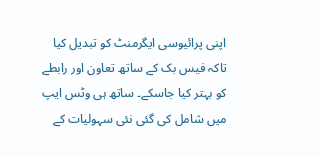اپنی پرائیوسی ایگرمنٹ کو تبدیل کیا تاکہ فیس بک کے ساتھ تعاون اور رابطے کو بہتر کیا جاسکے۔ ساتھ ہی وٹس ایپ میں شامل کی گئی نئی سہولیات کے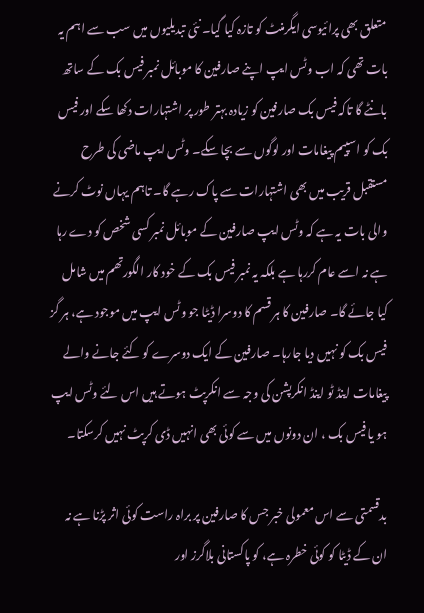متعلق بھی پرائیوسی ایگرمنٹ کو تازہ کیا گیا۔ نئی تبدیلیوں میں سب سے اہم یہ بات تھی کہ اب وٹس ایپ اپنے صارفین کا موبائل نمبر فیس بک کے ساتھ بانٹے گا تاکہ فیس بک صارفین کو زیادہ بہتر طور پر اشتہارات دکھا سکے اور فیس بک کو اسپیم پیغامات اور لوگوں سے بچا سکے۔ وٹس ایپ ماضی کی طرح مستقبل قریب میں بھی اشتہارات سے پاک رہے گا۔ تاہم یہاں نوٹ کرنے والی بات یہ ہے کہ وٹس ایپ صارفین کے موبائل نمبر کسی شخص کو دے رہا ہے نہ اسے عام کررہا ہے بلکہ یہ نمبر فیس بک کے خود کار الگورتھم میں شامل کیا جائے گا۔ صارفین کا ہر قسم کا دوسرا ڈیٹا جو وٹس ایپ میں موجود ہے، ہر گز فیس بک کو نہیں دیا جارہا۔ صارفین کے ایک دوسرے کو کئے جانے والے پیغامات اینڈ ٹو اینڈ انکرپشن کی وجہ سے انکرپٹ ہوتے ہیں اس لئے وٹس ایپ ہو یا فیس بک ، ان دونوں میں سے کوئی بھی انہیں ڈی کرپٹ نہیں کرسکتا۔

بدقسمتی سے اس معمولی خبر جس کا صارفین پر براہ راست کوئی اثر پڑنا ہے نہ ان کے ڈیٹا کو کوئی خطرہ ہے، کو پاکستانی بلاگرز اور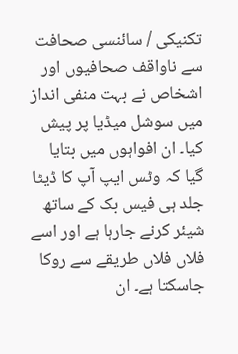تکنیکی / سائنسی صحافت سے ناواقف صحافیوں اور اشخاص نے بہت منفی انداز میں سوشل میڈیا پر پیش کیا۔ ان افواہوں میں بتایا گیا کہ وٹس ایپ آپ کا ڈیٹا جلد ہی فیس بک کے ساتھ شیئر کرنے جارہا ہے اور اسے فلاں فلاں طریقے سے روکا جاسکتا ہے۔ ان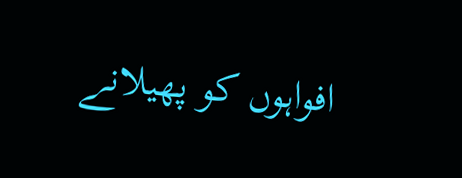افواہوں کو پھیلانے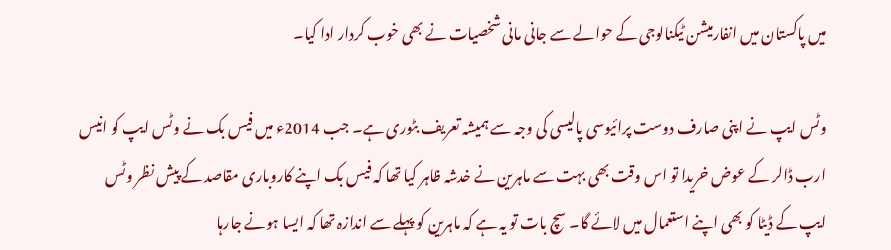میں پاکستان میں انفارمیشن ٹیکنالوجی کے حوالے سے جانی مانی شخصیات نے بھی خوب کردار ادا کیا۔

وٹس ایپ نے اپنی صارف دوست پرائیوسی پالیسی کی وجہ سے ہمیشہ تعریف بٹوری ہے۔ جب 2014ء میں فیس بک نے وٹس ایپ کو انیس ارب ڈالر کے عوض خریدا تو اس وقت بھی بہت سے ماہرین نے خدشہ ظاہر کیا تھا کہ فیس بک اپنے کاروباری مقاصد کے پیش نظر وٹس ایپ کے ڈیٹا کو بھی اپنے استعمال میں لائے گا۔ سچ بات تو یہ ہے کہ ماہرین کو پہلے سے اندازہ تھا کہ ایسا ہونے جارہا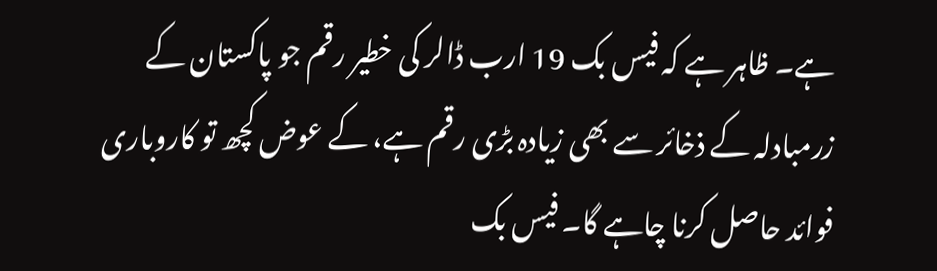ہے۔ ظاہر ہے کہ فیس بک 19 ارب ڈالر کی خطیر رقم جو پاکستان کے زرمبادلہ کے ذخائر سے بھی زیادہ بڑی رقم ہے، کے عوض کچھ تو کاروباری فوائد حاصل کرنا چاہے گا۔ فیس بک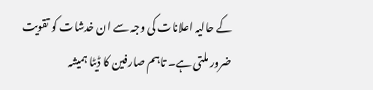کے حالیہ اعلانات کی وجہ سے ان خدشات کو تقویت ضرور ملتی ہے۔ تاہم صارفین کا ڈیٹا ہمیشہ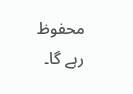محفوظ رہے گا۔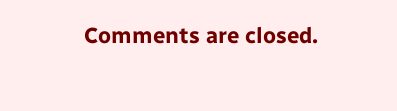Comments are closed.